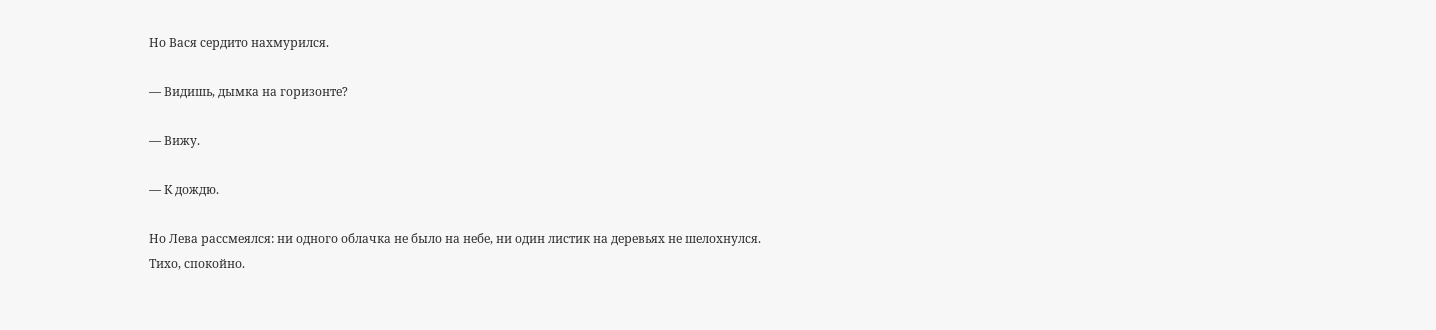Но Вася сердито нахмурился.

— Видишь, дымка на горизонте?

— Вижу.

— К дождю.

Но Лева рассмеялся: ни одного облачка не было на небе, ни один листик на деревьях не шелохнулся. Тихо, спокойно.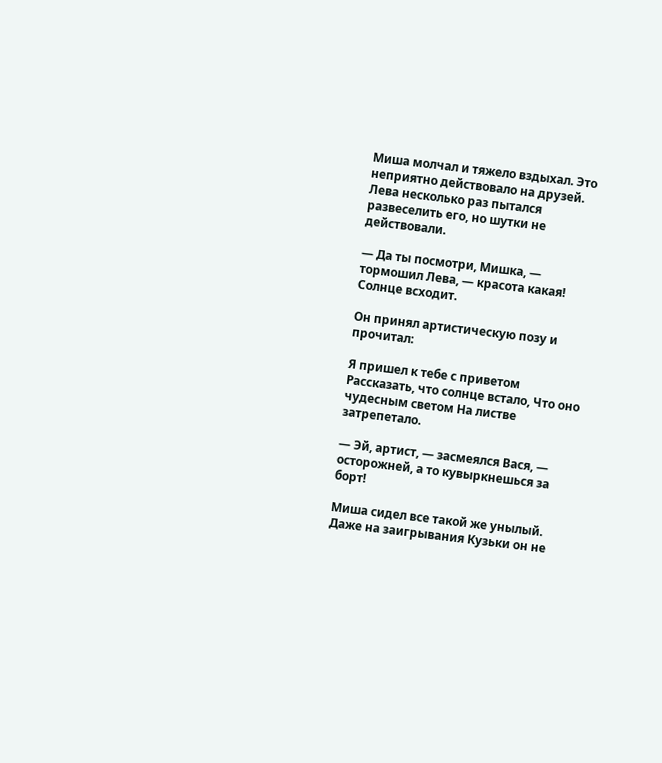Миша молчал и тяжело вздыхал. Это неприятно действовало на друзей. Лева несколько раз пытался развеселить его, но шутки не действовали.

— Да ты посмотри, Мишка, — тормошил Лева, — красота какая! Солнце всходит.

Он принял артистическую позу и прочитал:

Я пришел к тебе с приветом Рассказать, что солнце встало, Что оно чудесным светом На листве затрепетало.

— Эй, артист, — засмеялся Вася, — осторожней, а то кувыркнешься за борт!

Миша сидел все такой же унылый. Даже на заигрывания Кузьки он не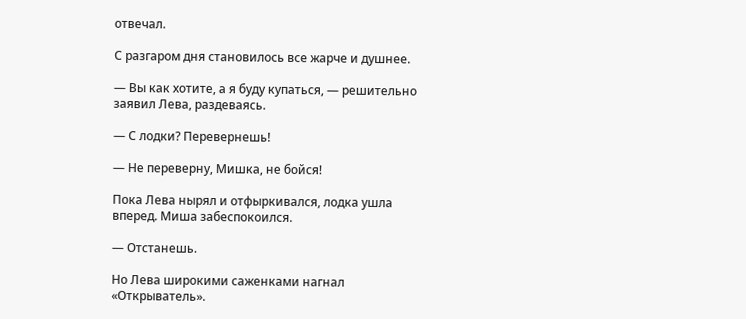отвечал.

С разгаром дня становилось все жарче и душнее.

— Вы как хотите, а я буду купаться, — решительно заявил Лева, раздеваясь.

— С лодки? Перевернешь!

— Не переверну, Мишка, не бойся!

Пока Лева нырял и отфыркивался, лодка ушла вперед. Миша забеспокоился.

— Отстанешь.

Но Лева широкими саженками нагнал «Открыватель».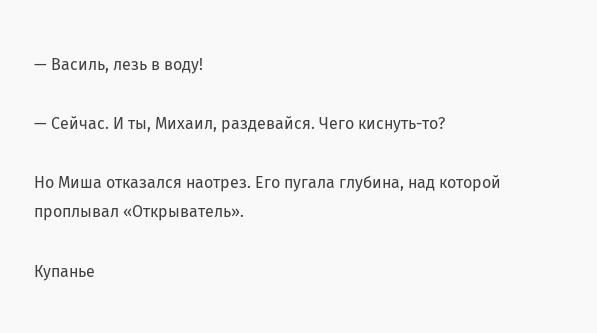— Василь, лезь в воду!

— Сейчас. И ты, Михаил, раздевайся. Чего киснуть-то?

Но Миша отказался наотрез. Его пугала глубина, над которой проплывал «Открыватель».

Купанье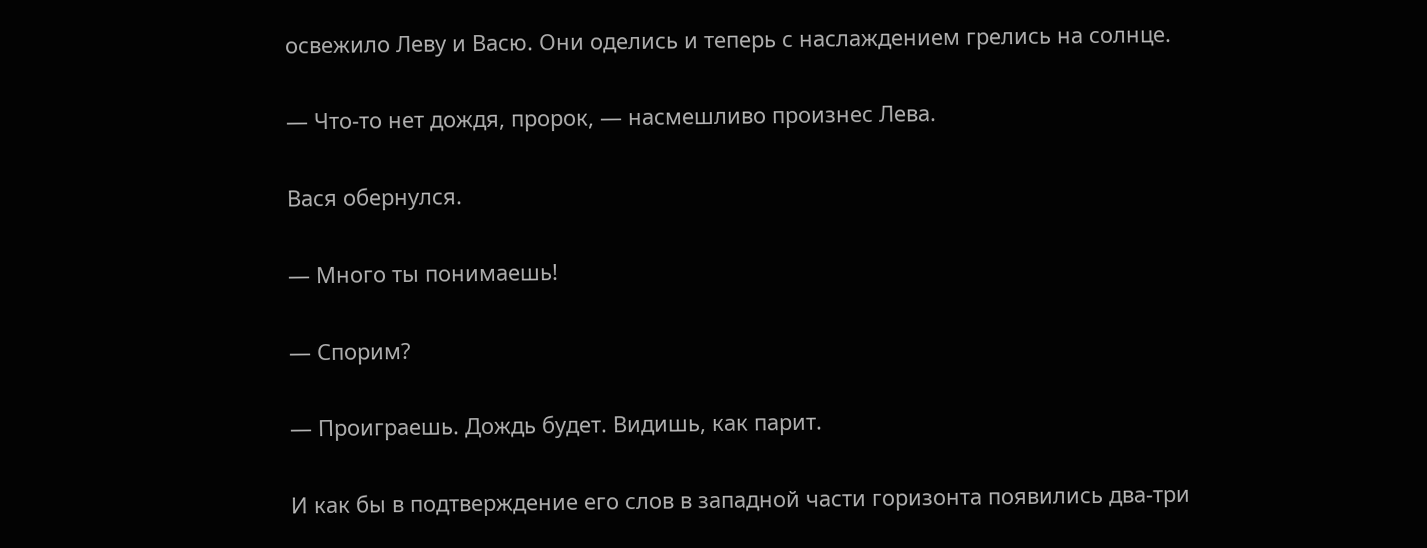освежило Леву и Васю. Они оделись и теперь с наслаждением грелись на солнце.

— Что-то нет дождя, пророк, — насмешливо произнес Лева.

Вася обернулся.

— Много ты понимаешь!

— Спорим?

— Проиграешь. Дождь будет. Видишь, как парит.

И как бы в подтверждение его слов в западной части горизонта появились два-три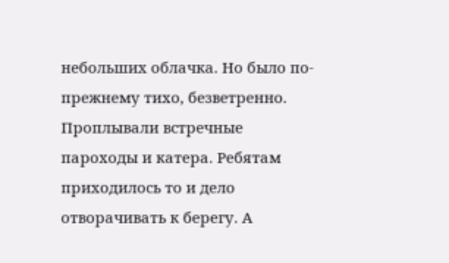небольших облачка. Но было по-прежнему тихо, безветренно. Проплывали встречные пароходы и катера. Ребятам приходилось то и дело отворачивать к берегу. А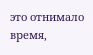это отнимало время,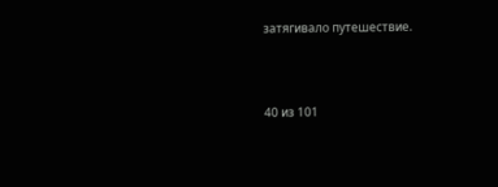затягивало путешествие.



40 из 101